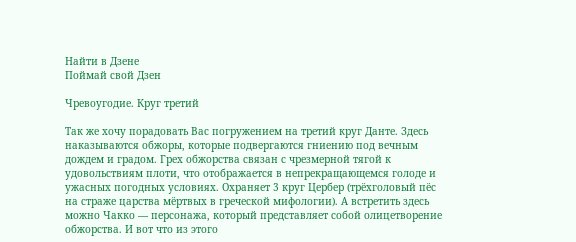Найти в Дзене
Поймай свой Дзен

Чревоугодие. Круг третий

Так же хочу порадовать Вас погружением на третий круг Данте. Здесь наказываются обжоры, которые подвергаются гниению под вечным дождем и градом. Грех обжорства связан с чрезмерной тягой к удовольствиям плоти, что отображается в непрекращающемся голоде и ужасных погодных условиях. Охраняет 3 круг Цербер (трёхголовый пёс на страже царства мёртвых в греческой мифологии). А встретить здесь можно Чакко — персонажа, который представляет собой олицетворение обжорства. И вот что из этого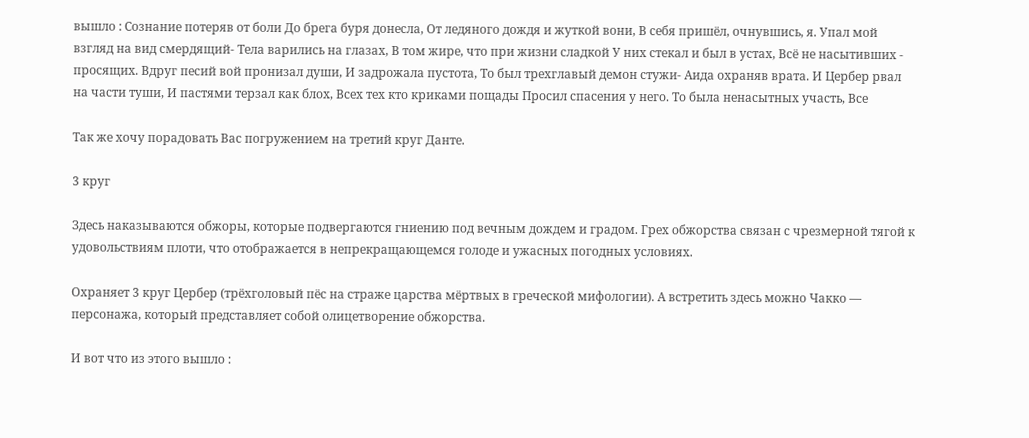вышло : Сознание потеряв от боли До брега буря донесла, От ледяного дождя и жуткой вони, В себя пришёл, очнувшись, я. Упал мой взгляд на вид смердящий- Тела варились на глазах, В том жире, что при жизни сладкой У них стекал и был в устах, Всё не насытивших - просящих. Вдруг песий вой пронизал души, И задрожала пустота, То был трехглавый демон стужи- Аида охраняв врата. И Цербер рвал на части туши, И пастями терзал как блох, Всех тех кто криками пощады Просил спасения у него. То была ненасытных участь, Все

Так же хочу порадовать Вас погружением на третий круг Данте.

3 круг

Здесь наказываются обжоры, которые подвергаются гниению под вечным дождем и градом. Грех обжорства связан с чрезмерной тягой к удовольствиям плоти, что отображается в непрекращающемся голоде и ужасных погодных условиях.

Охраняет 3 круг Цербер (трёхголовый пёс на страже царства мёртвых в греческой мифологии). А встретить здесь можно Чакко — персонажа, который представляет собой олицетворение обжорства.

И вот что из этого вышло :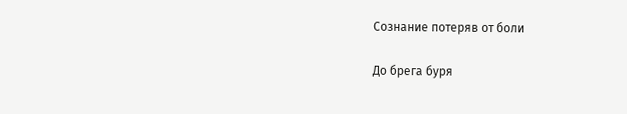Сознание потеряв от боли

До брега буря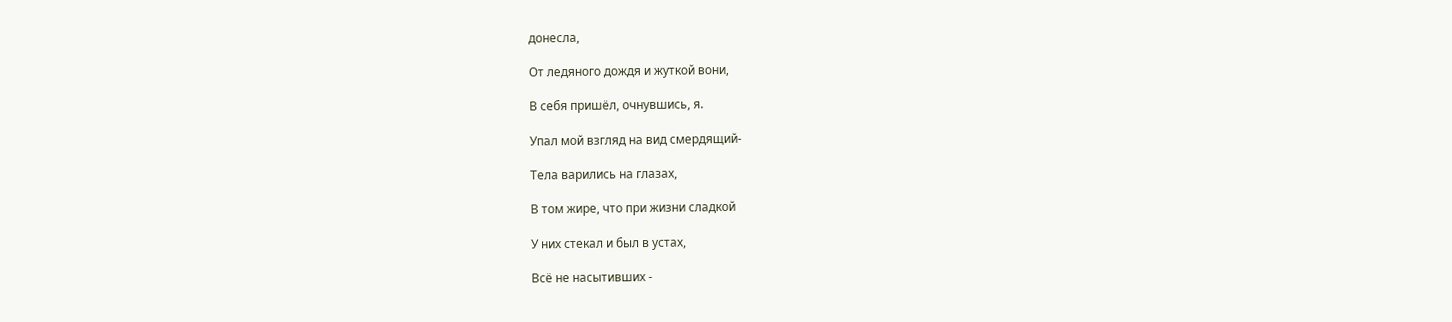донесла,

От ледяного дождя и жуткой вони,

В себя пришёл, очнувшись, я.

Упал мой взгляд на вид смердящий-

Тела варились на глазах,

В том жире, что при жизни сладкой

У них стекал и был в устах,

Всё не насытивших -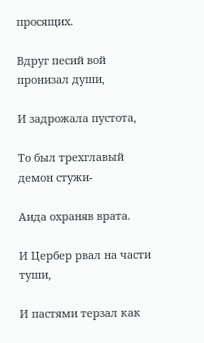просящих.

Вдруг песий вой пронизал души,

И задрожала пустота,

То был трехглавый демон стужи-

Аида охраняв врата.

И Цербер рвал на части туши,

И пастями терзал как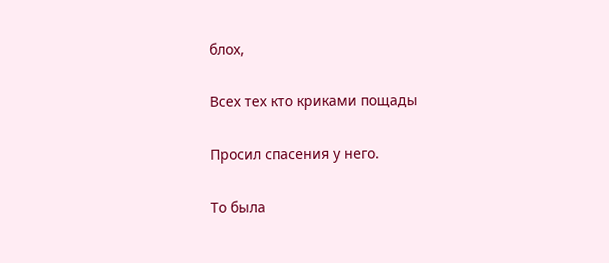блох,

Всех тех кто криками пощады

Просил спасения у него.

То была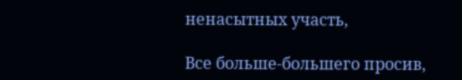ненасытных участь,

Все больше-большего просив,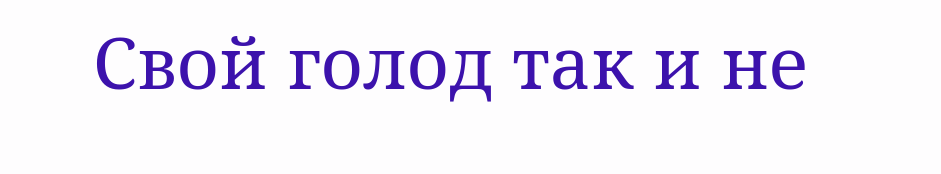Свой голод так и не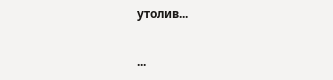утолив...

...